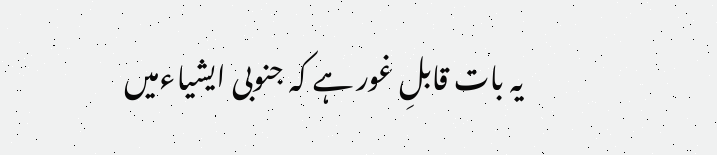یہ بات قابلِ غور ہے کہ جنوبی ایشیاءمیں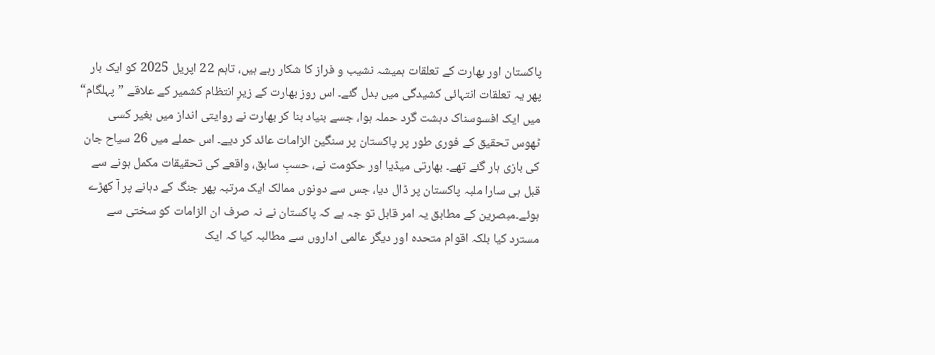پاکستان اور بھارت کے تعلقات ہمیشہ نشیب و فراز کا شکار رہے ہیں، تاہم 22 اپریل 2025 کو ایک بار پھر یہ تعلقات انتہائی کشیدگی میں بدل گئے۔ اس روز بھارت کے زیرِ انتظام کشمیر کے علاقے ”پہلگام“ میں ایک افسوسناک دہشت گرد حملہ ہوا، جسے بنیاد بنا کر بھارت نے روایتی انداز میں بغیر کسی ٹھوس تحقیق کے فوری طور پر پاکستان پر سنگین الزامات عائد کر دیے۔ اس حملے میں 26 سیاح جان کی بازی ہار گئے تھے۔ بھارتی میڈیا اور حکومت نے، حسبِ سابق، واقعے کی تحقیقات مکمل ہونے سے قبل ہی سارا ملبہ پاکستان پر ڈال دیا، جس سے دونوں ممالک ایک مرتبہ پھر جنگ کے دہانے پر آ کھڑے ہوئے۔مبصرین کے مطابق یہ امر قابل تو جہ ہے کہ پاکستان نے نہ صرف ان الزامات کو سختی سے مسترد کیا بلکہ اقوام متحدہ اور دیگر عالمی اداروں سے مطالبہ کیا کہ ایک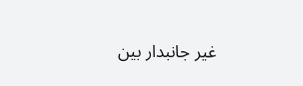غیر جانبدار بین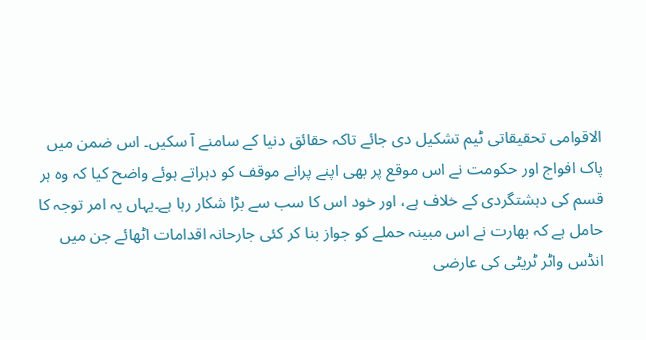الاقوامی تحقیقاتی ٹیم تشکیل دی جائے تاکہ حقائق دنیا کے سامنے آ سکیں۔ اس ضمن میں پاک افواج اور حکومت نے اس موقع پر بھی اپنے پرانے موقف کو دہراتے ہوئے واضح کیا کہ وہ ہر قسم کی دہشتگردی کے خلاف ہے، اور خود اس کا سب سے بڑا شکار رہا ہے۔یہاں یہ امر توجہ کا حامل ہے کہ بھارت نے اس مبینہ حملے کو جواز بنا کر کئی جارحانہ اقدامات اٹھائے جن میں انڈس واٹر ٹریٹی کی عارضی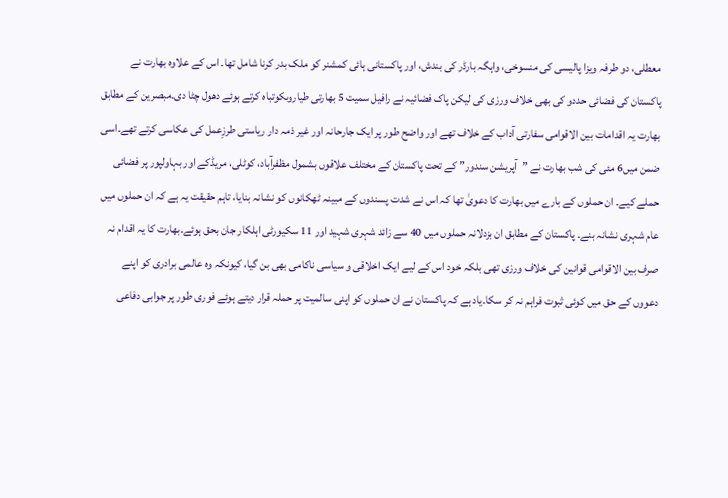معطلی، دو طرفہ ویزا پالیسی کی منسوخی، واہگہ بارڈر کی بندش، اور پاکستانی ہائی کمشنر کو ملک بدر کرنا شامل تھا۔ اس کے علاوہ بھارت نے پاکستان کی فضائی حددو کی بھی خلاف ورزی کی لیکن پاک فضائیہ نے رافیل سمیت 5 بھارتی طیاروںکوتباہ کرتے ہوئے دھول چٹا دی۔مبصرین کے مطابق بھارت یہ اقدامات بین الاقوامی سفارتی آداب کے خلاف تھے اور واضح طور پر ایک جارحانہ اور غیر ذمہ دار ریاستی طرزِعمل کی عکاسی کرتے تھے۔اسی ضمن میں6 مئی کی شب بھارت نے ”آپریشن سندور” کے تحت پاکستان کے مختلف علاقوں بشمول مظفرآباد، کوٹلی، مریڈکے اور بہاولپور پر فضائی حملے کیے۔ ان حملوں کے بارے میں بھارت کا دعویٰ تھا کہ اس نے شدت پسندوں کے مبینہ ٹھکانوں کو نشانہ بنایا، تاہم حقیقت یہ ہے کہ ان حملوں میں عام شہری نشانہ بنے۔ پاکستان کے مطابق ان بزدلانہ حملوں میں 40 سے زائد شہری شہید اور 11 سکیورٹی اہلکار جان بحق ہوئے۔بھارت کا یہ اقدام نہ صرف بین الاقوامی قوانین کی خلاف ورزی تھی بلکہ خود اس کے لیے ایک اخلاقی و سیاسی ناکامی بھی بن گیا، کیونکہ وہ عالمی برادری کو اپنے دعووں کے حق میں کوئی ثبوت فراہم نہ کر سکا۔یاد ہے کہ پاکستان نے ان حملوں کو اپنی سالمیت پر حملہ قرار دیتے ہوئے فوری طور پر جوابی دفاعی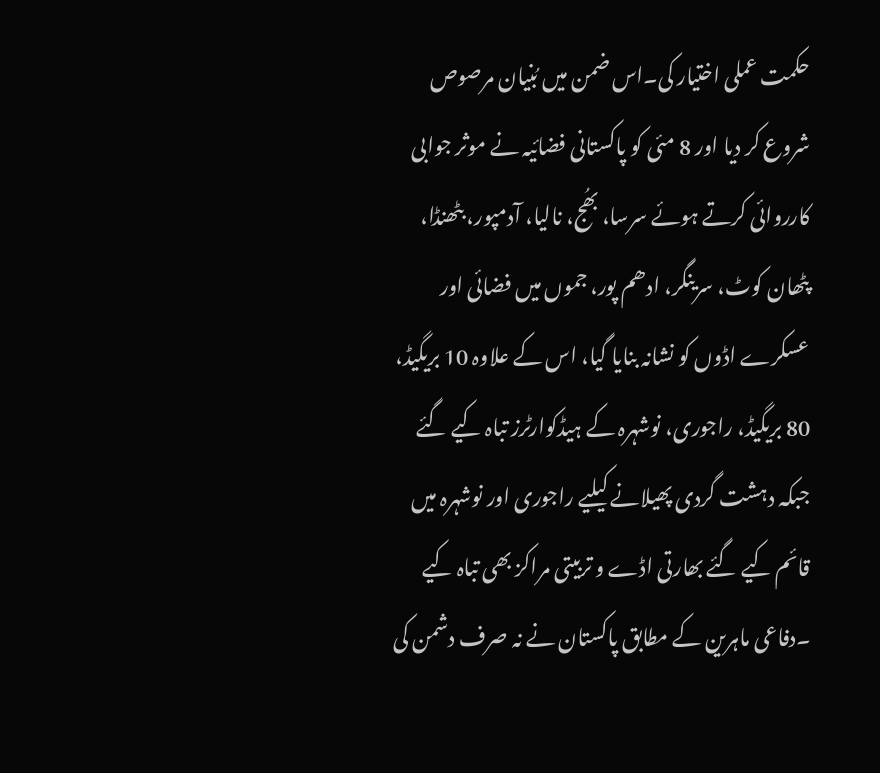حکمت عملی اختیار کی۔اس ضمن میں بُنیان مرصوص شروع کر دیا اور 8 مئی کو پاکستانی فضائیہ نے موثر جوابی کارروائی کرتے ہوئے سرسا، بھُج، نالیا، آدمپور، بٹھنڈا، پٹھان کوٹ، سرینگر، ادھم پور، جموں میں فضائی اور عسکرے اڈوں کو نشانہ بنایا گیا، اس کے علاوہ 10 بریگیڈ، 80 بریگیڈ، راجوری، نوشہرہ کے ہیڈکوارٹرز تباہ کیے گئے جبکہ دہشت گردی پھیلانے کیلیے راجوری اور نوشہرہ میں قائم کیے گئے بھارتی اڈے و تربیتی مراکز بھی تباہ کیے ۔دفاعی ماہرین کے مطابق پاکستان نے نہ صرف دشمن کی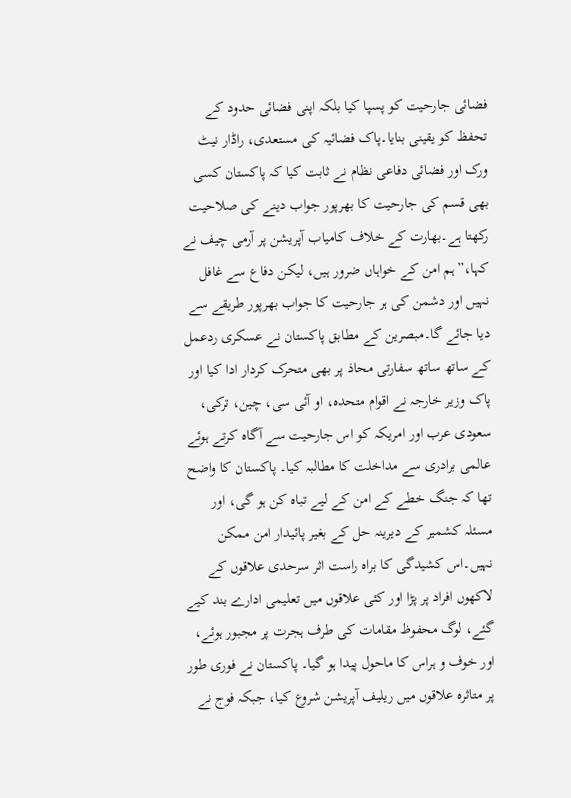فضائی جارحیت کو پسپا کیا بلکہ اپنی فضائی حدود کے تحفظ کو یقینی بنایا۔پاک فضائیہ کی مستعدی، راڈار نیٹ ورک اور فضائی دفاعی نظام نے ثابت کیا کہ پاکستان کسی بھی قسم کی جارحیت کا بھرپور جواب دینے کی صلاحیت رکھتا ہے۔بھارت کے خلاف کامیاب آپریشن پر آرمی چیف نے کہا،”ہم امن کے خواہاں ضرور ہیں، لیکن دفاع سے غافل نہیں اور دشمن کی ہر جارحیت کا جواب بھرپور طریقے سے دیا جائے گا۔مبصرین کے مطابق پاکستان نے عسکری ردعمل کے ساتھ ساتھ سفارتی محاذ پر بھی متحرک کردار ادا کیا اور پاک وزیر خارجہ نے اقوام متحدہ، او آئی سی، چین، ترکی، سعودی عرب اور امریکہ کو اس جارحیت سے آگاہ کرتے ہوئے عالمی برادری سے مداخلت کا مطالبہ کیا۔ پاکستان کا واضح تھا کہ جنگ خطے کے امن کے لیے تباہ کن ہو گی، اور مسئلہ کشمیر کے دیرینہ حل کے بغیر پائیدار امن ممکن نہیں۔اس کشیدگی کا براہ راست اثر سرحدی علاقوں کے لاکھوں افراد پر پڑا اور کئی علاقوں میں تعلیمی ادارے بند کیے گئے، لوگ محفوظ مقامات کی طرف ہجرت پر مجبور ہوئے، اور خوف و ہراس کا ماحول پیدا ہو گیا۔ پاکستان نے فوری طور پر متاثرہ علاقوں میں ریلیف آپریشن شروع کیا، جبکہ فوج نے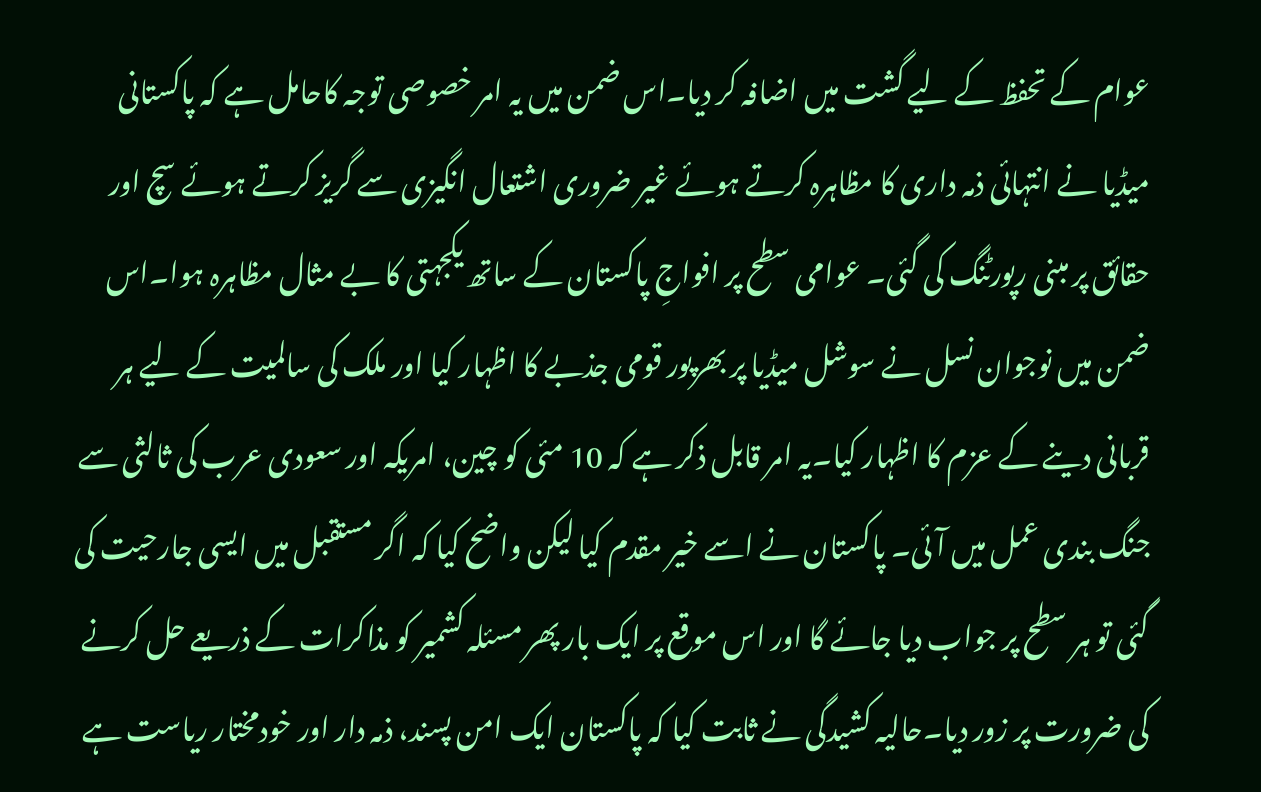عوام کے تحفظ کے لیے گشت میں اضافہ کر دیا۔اس ضمن میں یہ امر خصوصی توجہ کاحامل ہے کہ پاکستانی میڈیا نے انتہائی ذمہ داری کا مظاہرہ کرتے ہوئے غیر ضروری اشتعال انگیزی سے گریز کرتے ہوئے سچ اور حقائق پر مبنی رپورٹنگ کی گئی۔ عوامی سطح پر افواجِ پاکستان کے ساتھ یکجہتی کا بے مثال مظاہرہ ہوا۔اس ضمن میں نوجوان نسل نے سوشل میڈیا پر بھرپور قومی جذبے کا اظہار کیا اور ملک کی سالمیت کے لیے ہر قربانی دینے کے عزم کا اظہار کیا۔یہ امر قابل ذکر ہے کہ 10 مئی کو چین، امریکہ اور سعودی عرب کی ثالثی سے جنگ بندی عمل میں آئی۔ پاکستان نے اسے خیر مقدم کیا لیکن واضح کیا کہ اگر مستقبل میں ایسی جارحیت کی گئی تو ہر سطح پر جواب دیا جائے گا اور اس موقع پر ایک بار پھر مسئلہ کشمیر کو مذاکرات کے ذریعے حل کرنے کی ضرورت پر زور دیا۔حالیہ کشیدگی نے ثابت کیا کہ پاکستان ایک امن پسند، ذمہ دار اور خودمختار ریاست ہے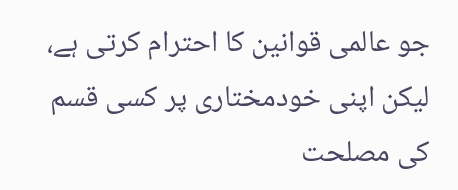جو عالمی قوانین کا احترام کرتی ہے، لیکن اپنی خودمختاری پر کسی قسم کی مصلحت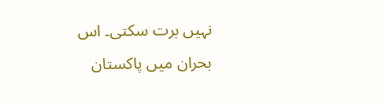نہیں برت سکتی۔ اس بحران میں پاکستان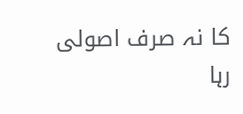کا نہ صرف اصولی رہا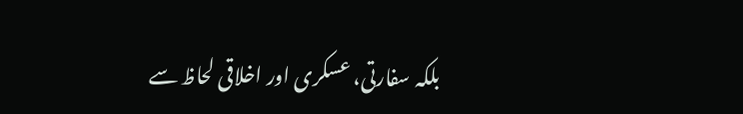بلکہ سفارتی، عسکری اور اخلاقی لحاظ سے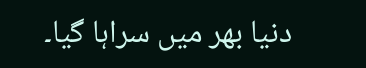دنیا بھر میں سراہا گیا۔